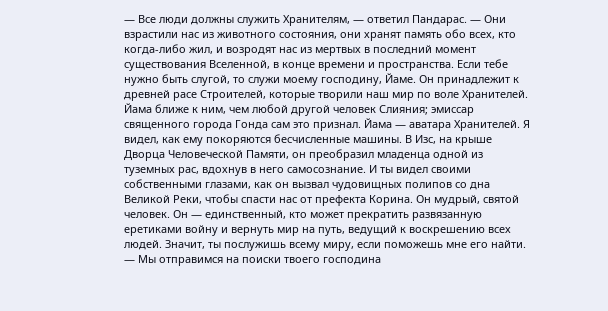— Все люди должны служить Хранителям, — ответил Пандарас. — Они взрастили нас из животного состояния, они хранят память обо всех, кто когда-либо жил, и возродят нас из мертвых в последний момент существования Вселенной, в конце времени и пространства. Если тебе нужно быть слугой, то служи моему господину, Йаме. Он принадлежит к древней расе Строителей, которые творили наш мир по воле Хранителей. Йама ближе к ним, чем любой другой человек Слияния; эмиссар священного города Гонда сам это признал. Йама — аватара Хранителей. Я видел, как ему покоряются бесчисленные машины. В Изс, на крыше Дворца Человеческой Памяти, он преобразил младенца одной из туземных рас, вдохнув в него самосознание. И ты видел своими собственными глазами, как он вызвал чудовищных полипов со дна Великой Реки, чтобы спасти нас от префекта Корина. Он мудрый, святой человек. Он — единственный, кто может прекратить развязанную еретиками войну и вернуть мир на путь, ведущий к воскрешению всех людей. Значит, ты послужишь всему миру, если поможешь мне его найти.
— Мы отправимся на поиски твоего господина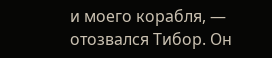и моего корабля, — отозвался Тибор. Он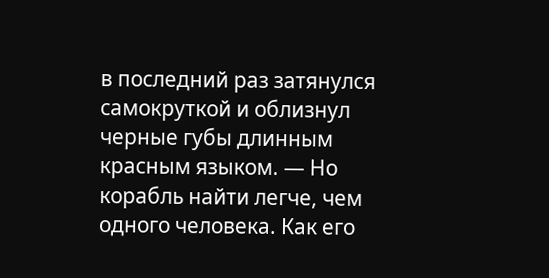в последний раз затянулся самокруткой и облизнул черные губы длинным красным языком. — Но корабль найти легче, чем одного человека. Как его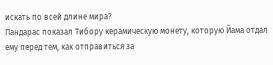искать по всей длине мира?
Пандарас показал Тибору керамическую монету, которую Йама отдал ему перед тем, как отправиться за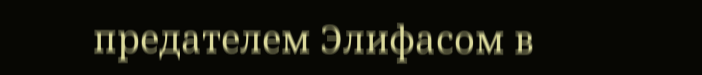предателем Элифасом в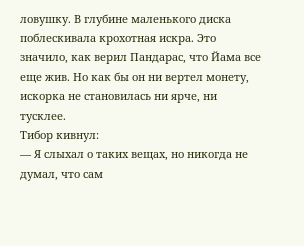ловушку. В глубине маленького диска поблескивала крохотная искра. Это значило, как верил Пандарас, что Йама все еще жив. Но как бы он ни вертел монету, искорка не становилась ни ярче, ни тусклее.
Тибор кивнул:
— Я слыхал о таких вещах, но никогда не думал, что сам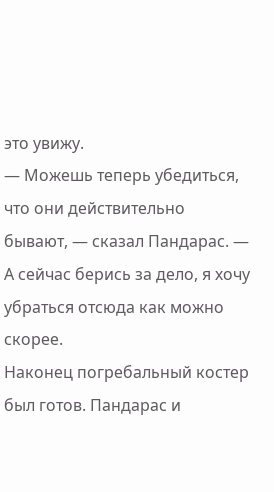это увижу.
— Можешь теперь убедиться, что они действительно бывают, — сказал Пандарас. — А сейчас берись за дело, я хочу убраться отсюда как можно скорее.
Наконец погребальный костер был готов. Пандарас и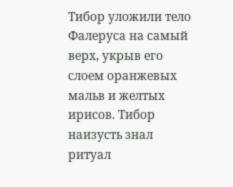Тибор уложили тело Фалеруса на самый верх, укрыв его слоем оранжевых мальв и желтых ирисов. Тибор наизусть знал ритуал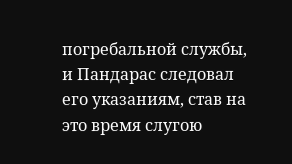погребальной службы, и Пандарас следовал его указаниям, став на это время слугою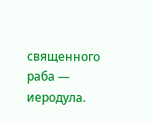священного раба — иеродула.